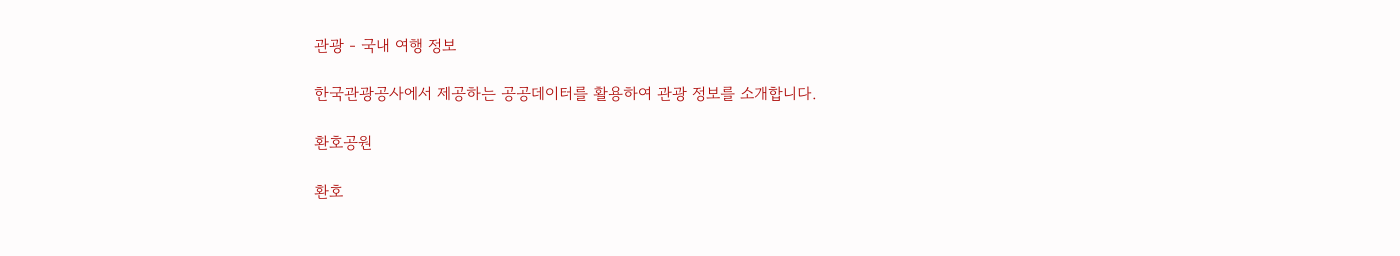관광 - 국내 여행 정보

한국관광공사에서 제공하는 공공데이터를 활용하여 관광 정보를 소개합니다.

환호공원

환호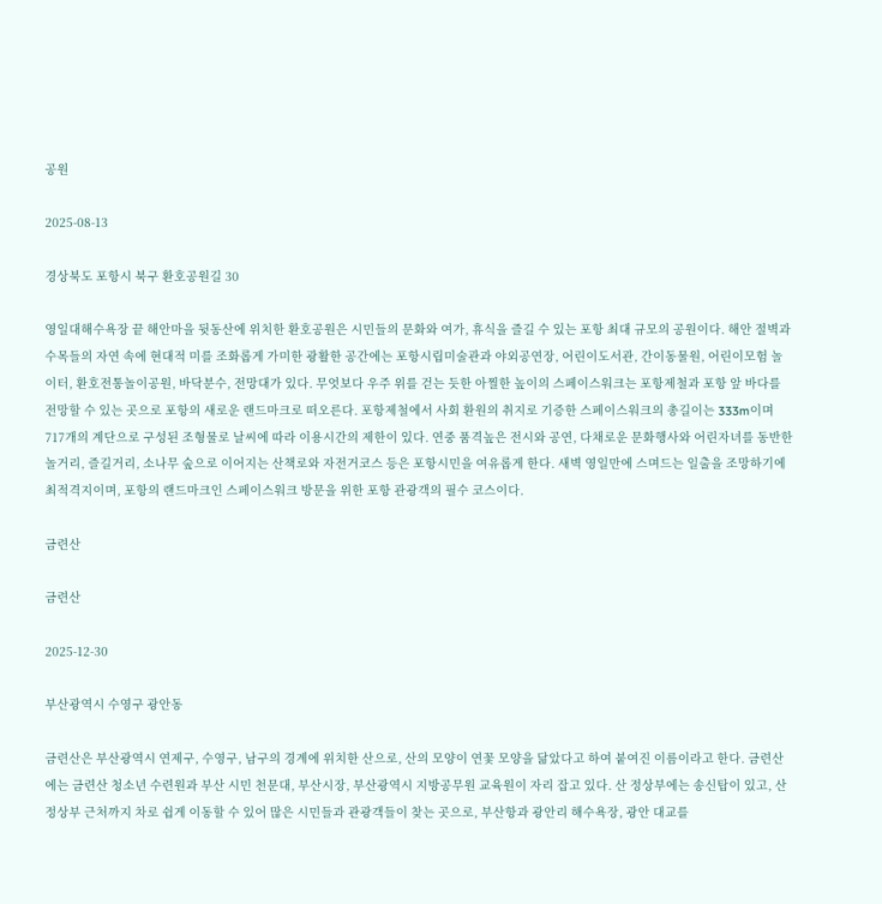공원

2025-08-13

경상북도 포항시 북구 환호공원길 30

영일대해수욕장 끝 해안마을 뒷동산에 위치한 환호공원은 시민들의 문화와 여가, 휴식을 즐길 수 있는 포항 최대 규모의 공원이다. 해안 절벽과 수목들의 자연 속에 현대적 미를 조화롭게 가미한 광활한 공간에는 포항시립미술관과 야외공연장, 어린이도서관, 간이동물원, 어린이모험 놀이터, 환호전통놀이공원, 바닥분수, 전망대가 있다. 무엇보다 우주 위를 걷는 듯한 아찔한 높이의 스페이스워크는 포항제철과 포항 앞 바다를 전망할 수 있는 곳으로 포항의 새로운 랜드마크로 떠오른다. 포항제철에서 사회 환원의 취지로 기증한 스페이스워크의 총길이는 333m이며 717개의 계단으로 구성된 조형물로 날씨에 따라 이용시간의 제한이 있다. 연중 품격높은 전시와 공연, 다채로운 문화행사와 어린자녀를 동반한 놀거리, 즐길거리, 소나무 숲으로 이어지는 산책로와 자전거코스 등은 포항시민을 여유롭게 한다. 새벽 영일만에 스며드는 일출을 조망하기에 최적격지이며, 포항의 랜드마크인 스페이스워크 방문을 위한 포항 관광객의 필수 코스이다.

금련산

금련산

2025-12-30

부산광역시 수영구 광안동

금련산은 부산광역시 연제구, 수영구, 남구의 경계에 위치한 산으로, 산의 모양이 연꽃 모양을 닮았다고 하여 붙여진 이름이라고 한다. 금련산에는 금련산 청소년 수련원과 부산 시민 천문대, 부산시장, 부산광역시 지방공무원 교육원이 자리 잡고 있다. 산 정상부에는 송신탑이 있고, 산 정상부 근처까지 차로 쉽게 이동할 수 있어 많은 시민들과 관광객들이 찾는 곳으로, 부산항과 광안리 해수욕장, 광안 대교를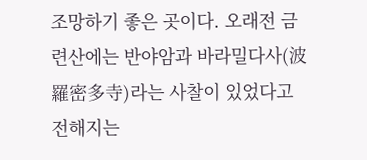조망하기 좋은 곳이다. 오래전 금련산에는 반야암과 바라밀다사(波羅密多寺)라는 사찰이 있었다고 전해지는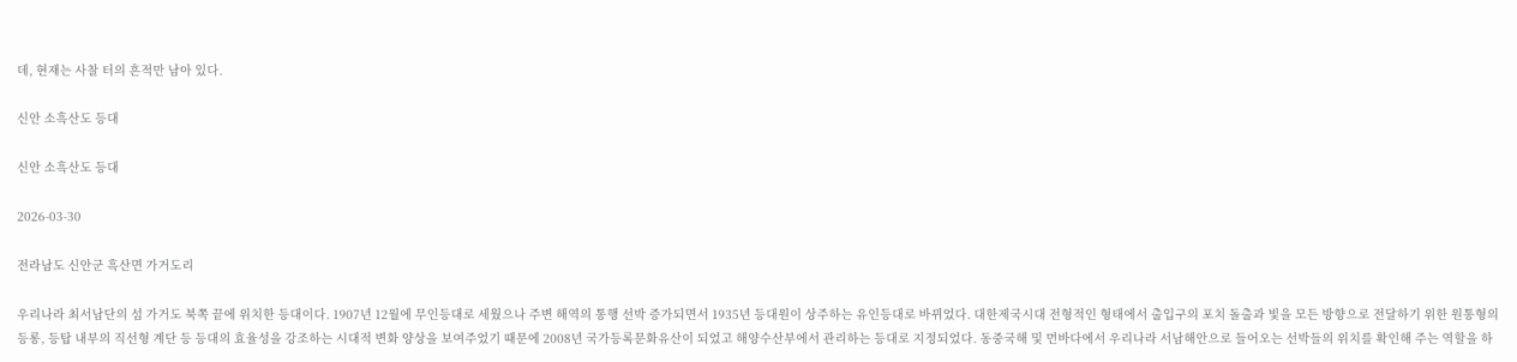데, 현재는 사찰 터의 흔적만 남아 있다.

신안 소흑산도 등대

신안 소흑산도 등대

2026-03-30

전라남도 신안군 흑산면 가거도리

우리나라 최서남단의 섬 가거도 북쪽 끝에 위치한 등대이다. 1907년 12월에 무인등대로 세웠으나 주변 해역의 통행 선박 증가되면서 1935년 등대원이 상주하는 유인등대로 바뀌었다. 대한제국시대 전형적인 형태에서 출입구의 포치 돌출과 빛을 모든 방향으로 전달하기 위한 원통형의 등롱, 등탑 내부의 직선형 계단 등 등대의 효율성을 강조하는 시대적 변화 양상을 보여주었기 때문에 2008년 국가등록문화유산이 되었고 해양수산부에서 관리하는 등대로 지정되었다. 동중국해 및 먼바다에서 우리나라 서남해안으로 들어오는 선박들의 위치를 확인해 주는 역할을 하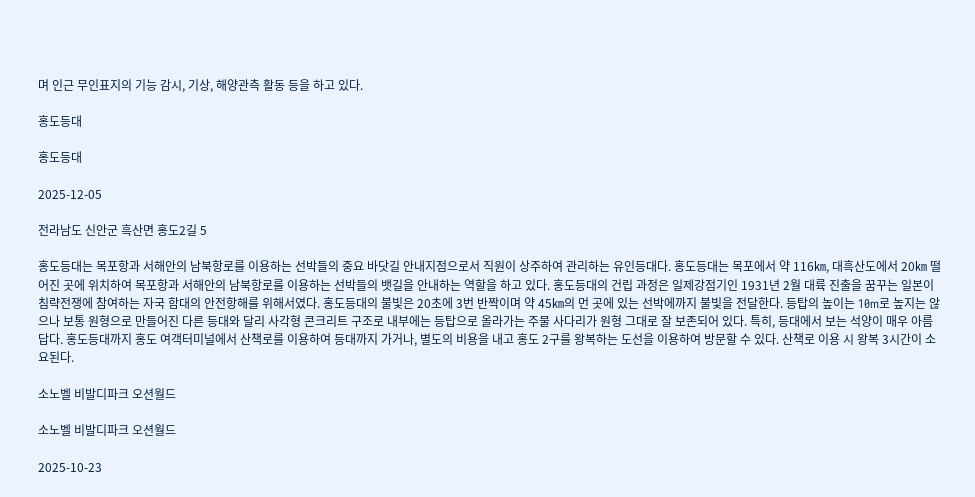며 인근 무인표지의 기능 감시, 기상, 해양관측 활동 등을 하고 있다.

홍도등대

홍도등대

2025-12-05

전라남도 신안군 흑산면 홍도2길 5

홍도등대는 목포항과 서해안의 남북항로를 이용하는 선박들의 중요 바닷길 안내지점으로서 직원이 상주하여 관리하는 유인등대다. 홍도등대는 목포에서 약 116㎞, 대흑산도에서 20㎞ 떨어진 곳에 위치하여 목포항과 서해안의 남북항로를 이용하는 선박들의 뱃길을 안내하는 역할을 하고 있다. 홍도등대의 건립 과정은 일제강점기인 1931년 2월 대륙 진출을 꿈꾸는 일본이 침략전쟁에 참여하는 자국 함대의 안전항해를 위해서였다. 홍도등대의 불빛은 20초에 3번 반짝이며 약 45㎞의 먼 곳에 있는 선박에까지 불빛을 전달한다. 등탑의 높이는 10m로 높지는 않으나 보통 원형으로 만들어진 다른 등대와 달리 사각형 콘크리트 구조로 내부에는 등탑으로 올라가는 주물 사다리가 원형 그대로 잘 보존되어 있다. 특히, 등대에서 보는 석양이 매우 아름답다. 홍도등대까지 홍도 여객터미널에서 산책로를 이용하여 등대까지 가거나, 별도의 비용을 내고 홍도 2구를 왕복하는 도선을 이용하여 방문할 수 있다. 산책로 이용 시 왕복 3시간이 소요된다.

소노벨 비발디파크 오션월드

소노벨 비발디파크 오션월드

2025-10-23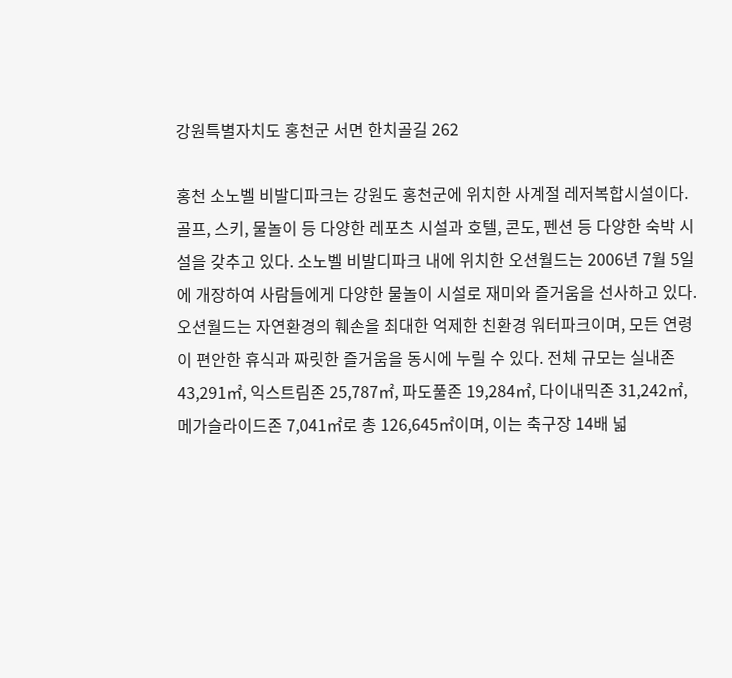강원특별자치도 홍천군 서면 한치골길 262

홍천 소노벨 비발디파크는 강원도 홍천군에 위치한 사계절 레저복합시설이다. 골프, 스키, 물놀이 등 다양한 레포츠 시설과 호텔, 콘도, 펜션 등 다양한 숙박 시설을 갖추고 있다. 소노벨 비발디파크 내에 위치한 오션월드는 2006년 7월 5일에 개장하여 사람들에게 다양한 물놀이 시설로 재미와 즐거움을 선사하고 있다. 오션월드는 자연환경의 훼손을 최대한 억제한 친환경 워터파크이며, 모든 연령이 편안한 휴식과 짜릿한 즐거움을 동시에 누릴 수 있다. 전체 규모는 실내존 43,291㎡, 익스트림존 25,787㎡, 파도풀존 19,284㎡, 다이내믹존 31,242㎡, 메가슬라이드존 7,041㎡로 총 126,645㎡이며, 이는 축구장 14배 넓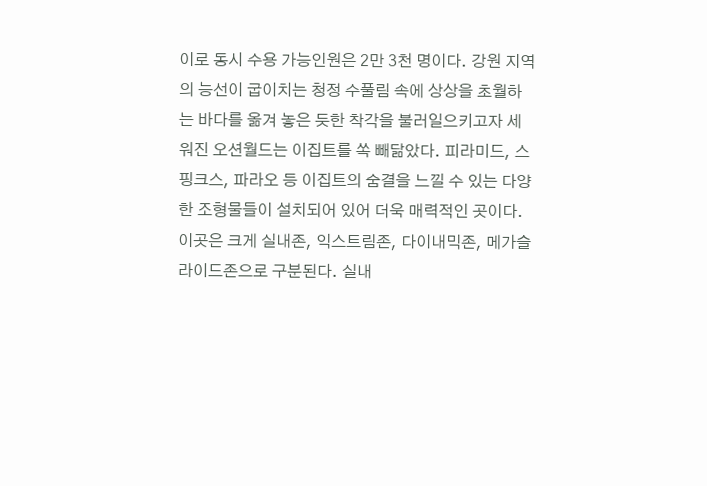이로 동시 수용 가능인원은 2만 3천 명이다. 강원 지역의 능선이 굽이치는 청정 수풀림 속에 상상을 초월하는 바다를 옮겨 놓은 듯한 착각을 불러일으키고자 세워진 오션월드는 이집트를 쏙 빼닮았다. 피라미드, 스핑크스, 파라오 등 이집트의 숨결을 느낄 수 있는 다양한 조형물들이 설치되어 있어 더욱 매력적인 곳이다. 이곳은 크게 실내존, 익스트림존, 다이내믹존, 메가슬라이드존으로 구분된다. 실내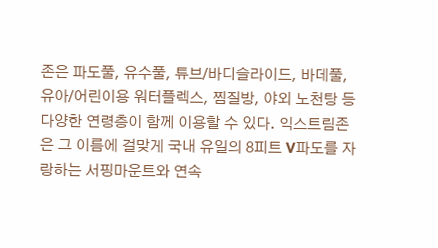존은 파도풀, 유수풀, 튜브/바디슬라이드, 바데풀, 유아/어린이용 워터플렉스, 찜질방, 야외 노천탕 등 다양한 연령층이 함께 이용할 수 있다. 익스트림존은 그 이름에 걸맞게 국내 유일의 8피트 V파도를 자랑하는 서핑마운트와 연속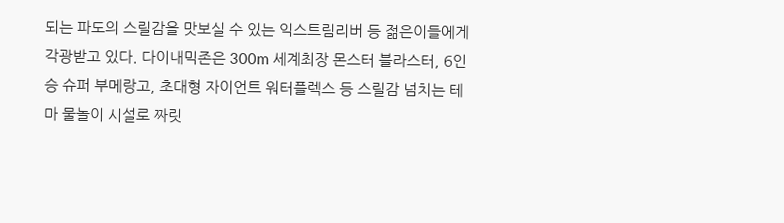되는 파도의 스릴감을 맛보실 수 있는 익스트림리버 등 젊은이들에게 각광받고 있다. 다이내믹존은 300m 세계최장 몬스터 블라스터, 6인승 슈퍼 부메랑고, 초대형 자이언트 워터플렉스 등 스릴감 넘치는 테마 물놀이 시설로 짜릿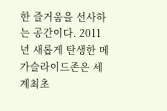한 즐거움을 선사하는 공간이다. 2011년 새롭게 탄생한 메가슬라이드존은 세계최초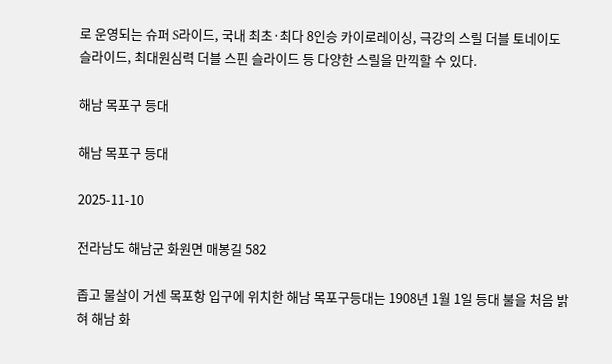로 운영되는 슈퍼 S라이드, 국내 최초·최다 8인승 카이로레이싱, 극강의 스릴 더블 토네이도 슬라이드, 최대원심력 더블 스핀 슬라이드 등 다양한 스릴을 만끽할 수 있다.

해남 목포구 등대

해남 목포구 등대

2025-11-10

전라남도 해남군 화원면 매봉길 582

좁고 물살이 거센 목포항 입구에 위치한 해남 목포구등대는 1908년 1월 1일 등대 불을 처음 밝혀 해남 화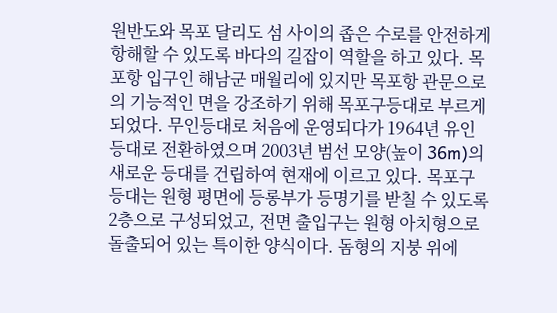원반도와 목포 달리도 섬 사이의 좁은 수로를 안전하게 항해할 수 있도록 바다의 길잡이 역할을 하고 있다. 목포항 입구인 해남군 매월리에 있지만 목포항 관문으로의 기능적인 면을 강조하기 위해 목포구등대로 부르게 되었다. 무인등대로 처음에 운영되다가 1964년 유인등대로 전환하였으며 2003년 범선 모양(높이 36m)의 새로운 등대를 건립하여 현재에 이르고 있다. 목포구등대는 원형 평면에 등롱부가 등명기를 받칠 수 있도록 2층으로 구성되었고, 전면 출입구는 원형 아치형으로 돌출되어 있는 특이한 양식이다. 돔형의 지붕 위에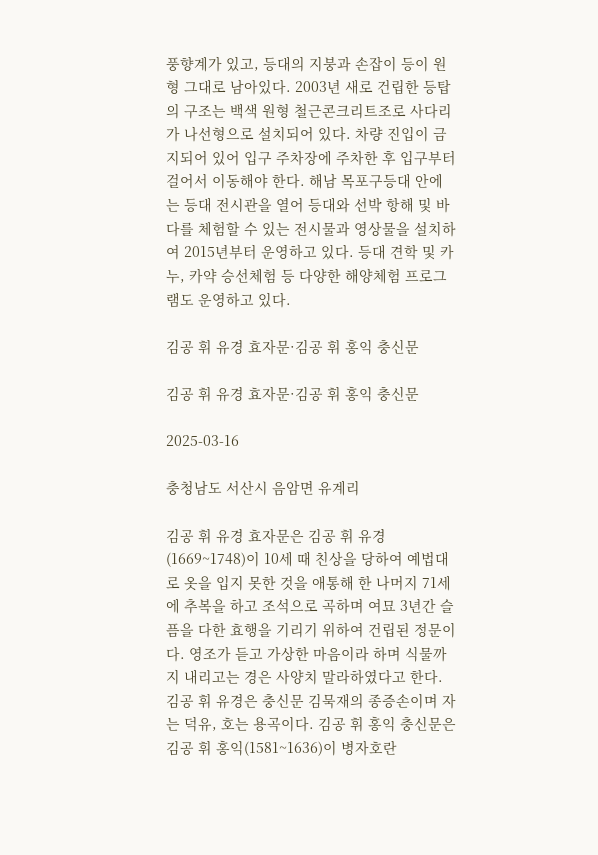풍향계가 있고, 등대의 지붕과 손잡이 등이 원형 그대로 남아있다. 2003년 새로 건립한 등탑의 구조는 백색 원형 철근콘크리트조로 사다리가 나선형으로 설치되어 있다. 차량 진입이 금지되어 있어 입구 주차장에 주차한 후 입구부터 걸어서 이동해야 한다. 해남 목포구등대 안에는 등대 전시관을 열어 등대와 선박 항해 및 바다를 체험할 수 있는 전시물과 영상물을 설치하여 2015년부터 운영하고 있다. 등대 견학 및 카누, 카약 승선체험 등 다양한 해양체험 프로그램도 운영하고 있다.

김공 휘 유경 효자문·김공 휘 홍익 충신문

김공 휘 유경 효자문·김공 휘 홍익 충신문

2025-03-16

충청남도 서산시 음암면 유계리

김공 휘 유경 효자문은 김공 휘 유경(1669~1748)이 10세 때 친상을 당하여 예법대로 옷을 입지 못한 것을 애통해 한 나머지 71세에 추복을 하고 조석으로 곡하며 여묘 3년간 슬픔을 다한 효행을 기리기 위하여 건립된 정문이다. 영조가 듣고 가상한 마음이라 하며 식물까지 내리고는 경은 사양치 말라하였다고 한다. 김공 휘 유경은 충신문 김묵재의 종증손이며 자는 덕유, 호는 용곡이다. 김공 휘 홍익 충신문은 김공 휘 홍익(1581~1636)이 병자호란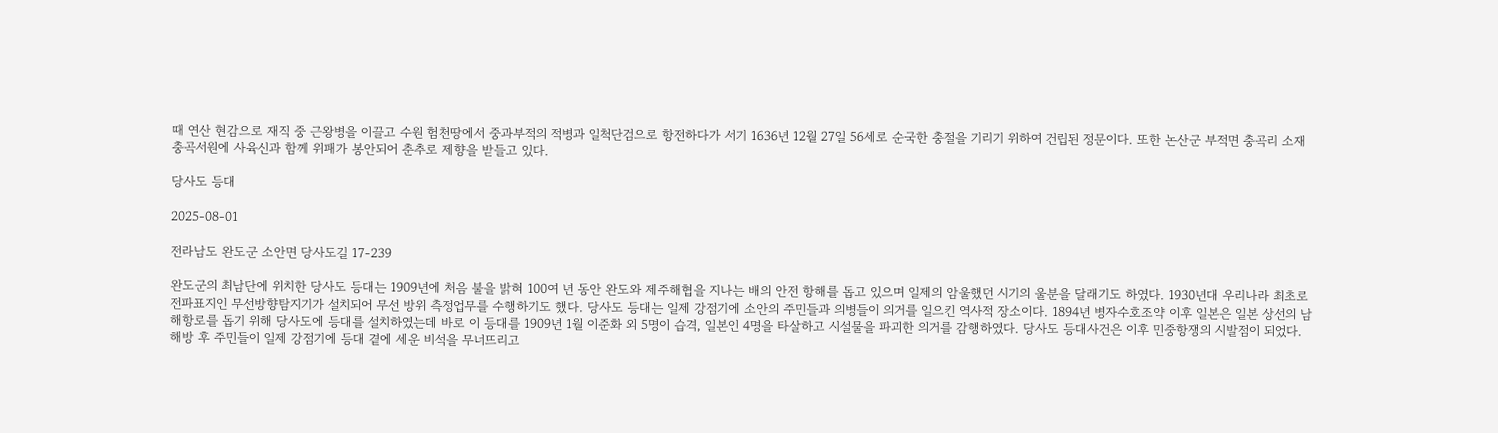때 연산 현감으로 재직 중 근왕병을 이끌고 수원 험천땅에서 중과부적의 적병과 일척단검으로 항전하다가 서기 1636년 12월 27일 56세로 순국한 충절을 기리기 위하여 건립된 정문이다. 또한 논산군 부적면 충곡리 소재 충곡서원에 사육신과 함께 위패가 봉안되어 춘추로 제향을 받들고 있다.

당사도 등대

2025-08-01

전라남도 완도군 소안면 당사도길 17-239

완도군의 최남단에 위치한 당사도 등대는 1909년에 처음 불을 밝혀 100여 년 동안 완도와 제주해협을 지나는 배의 안전 항해를 돕고 있으며 일제의 암울했던 시기의 울분을 달래기도 하였다. 1930년대 우리나라 최초로 전파표지인 무선방향탐지기가 설치되어 무선 방위 측정업무를 수행하기도 했다. 당사도 등대는 일제 강점기에 소안의 주민들과 의병들이 의거를 일으킨 역사적 장소이다. 1894년 병자수호조약 이후 일본은 일본 상선의 남해항로를 돕기 위해 당사도에 등대를 설치하였는데 바로 이 등대를 1909년 1월 이준화 외 5명이 습격, 일본인 4명을 타살하고 시설물을 파괴한 의거를 감행하였다. 당사도 등대사건은 이후 민중항쟁의 시발점이 되었다. 해방 후 주민들이 일제 강점기에 등대 곁에 세운 비석을 무너뜨리고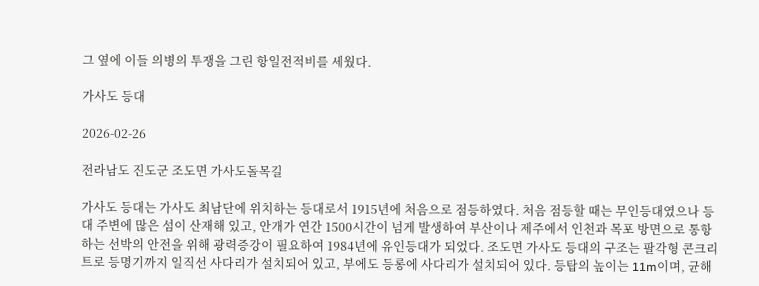그 옆에 이들 의병의 투쟁을 그린 항일전적비를 세웠다.

가사도 등대

2026-02-26

전라남도 진도군 조도면 가사도돌목길

가사도 등대는 가사도 최남단에 위치하는 등대로서 1915년에 처음으로 점등하였다. 처음 점등할 때는 무인등대였으나 등대 주변에 많은 섬이 산재해 있고, 안개가 연간 1500시간이 넘게 발생하여 부산이나 제주에서 인천과 목포 방면으로 통항하는 선박의 안전을 위해 광력증강이 필요하여 1984년에 유인등대가 되었다. 조도면 가사도 등대의 구조는 팔각형 콘크리트로 등명기까지 일직선 사다리가 설치되어 있고, 부에도 등롱에 사다리가 설치되어 있다. 등탑의 높이는 11m이며, 균해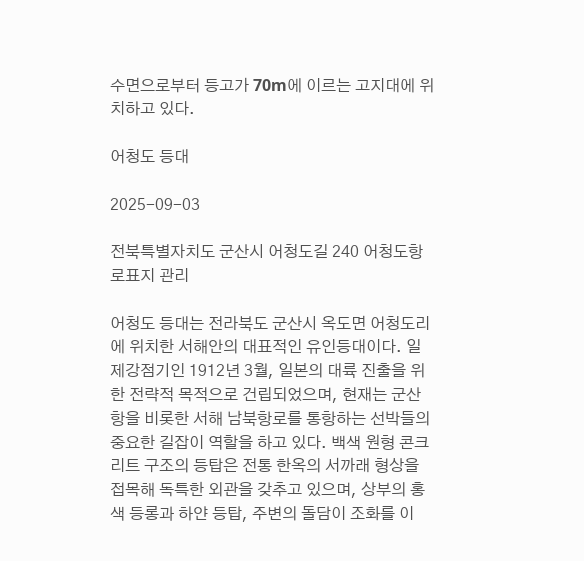수면으로부터 등고가 70m에 이르는 고지대에 위치하고 있다.

어청도 등대

2025-09-03

전북특별자치도 군산시 어청도길 240 어청도항로표지 관리

어청도 등대는 전라북도 군산시 옥도면 어청도리에 위치한 서해안의 대표적인 유인등대이다. 일제강점기인 1912년 3월, 일본의 대륙 진출을 위한 전략적 목적으로 건립되었으며, 현재는 군산항을 비롯한 서해 남북항로를 통항하는 선박들의 중요한 길잡이 역할을 하고 있다. 백색 원형 콘크리트 구조의 등탑은 전통 한옥의 서까래 형상을 접목해 독특한 외관을 갖추고 있으며, 상부의 홍색 등롱과 하얀 등탑, 주변의 돌담이 조화를 이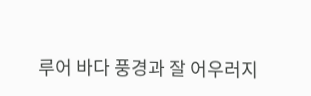루어 바다 풍경과 잘 어우러지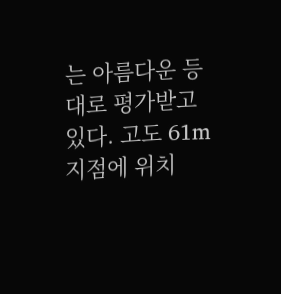는 아름다운 등대로 평가받고 있다. 고도 61m 지점에 위치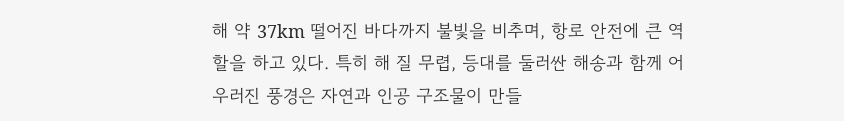해 약 37km 떨어진 바다까지 불빛을 비추며, 항로 안전에 큰 역할을 하고 있다. 특히 해 질 무렵, 등대를 둘러싼 해송과 함께 어우러진 풍경은 자연과 인공 구조물이 만들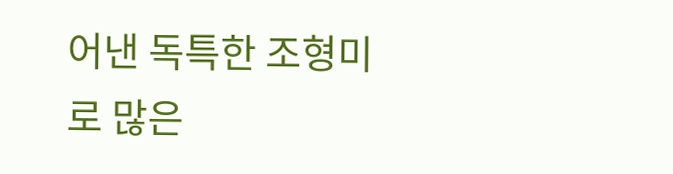어낸 독특한 조형미로 많은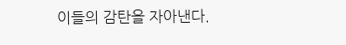이들의 감탄을 자아낸다.